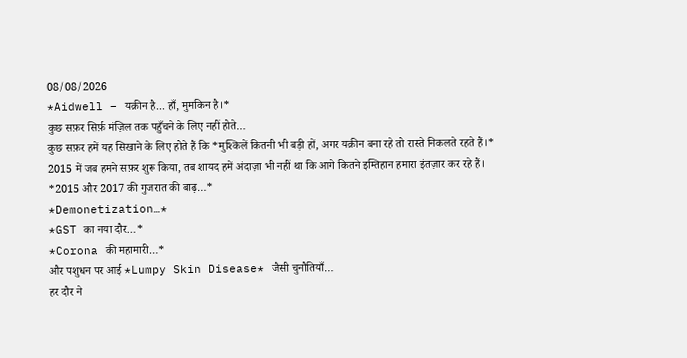08/08/2026
*Aidwell – यक़ीन है... हाँ, मुमकिन है।*
कुछ सफ़र सिर्फ़ मंज़िल तक पहुँचने के लिए नहीं होते…
कुछ सफ़र हमें यह सिखाने के लिए होते हैं कि *मुश्किलें कितनी भी बड़ी हों, अगर यक़ीन बना रहे तो रास्ते निकलते रहते हैं।*
2015 में जब हमने सफ़र शुरू किया, तब शायद हमें अंदाज़ा भी नहीं था कि आगे कितने इम्तिहान हमारा इंतज़ार कर रहे हैं।
*2015 और 2017 की गुजरात की बाढ़…*
*Demonetization…*
*GST का नया दौर…*
*Corona की महामारी…*
और पशुधन पर आई *Lumpy Skin Disease* जैसी चुनौतियाँ…
हर दौर ने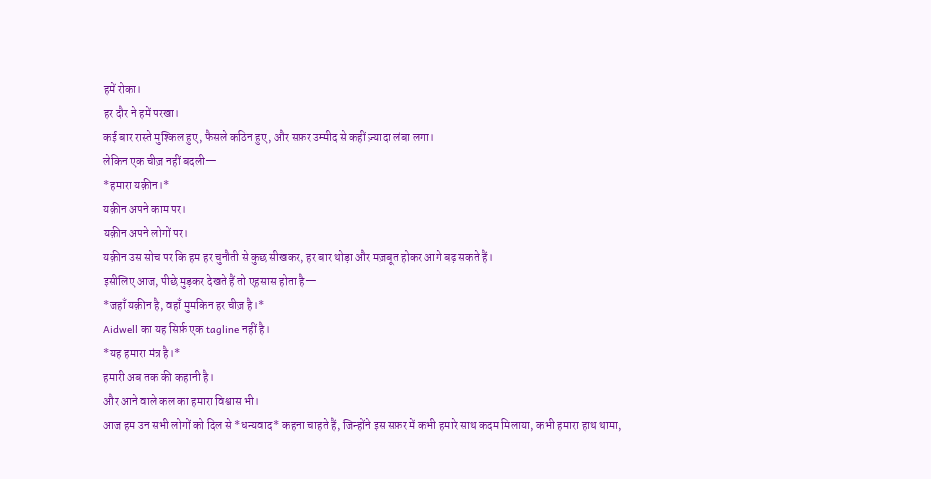हमें रोका।
हर दौर ने हमें परखा।
कई बार रास्ते मुश्किल हुए, फैसले कठिन हुए, और सफ़र उम्मीद से कहीं ज़्यादा लंबा लगा।
लेकिन एक चीज़ नहीं बदली—
*हमारा यक़ीन।*
यक़ीन अपने काम पर।
यक़ीन अपने लोगों पर।
यक़ीन उस सोच पर कि हम हर चुनौती से कुछ सीखकर, हर बार थोड़ा और मज़बूत होकर आगे बढ़ सकते हैं।
इसीलिए आज, पीछे मुड़कर देखते हैं तो एहसास होता है—
*जहाँ यक़ीन है, वहाँ मुमकिन हर चीज़ है।*
Aidwell का यह सिर्फ़ एक tagline नहीं है।
*यह हमारा मंत्र है।*
हमारी अब तक की कहानी है।
और आने वाले कल का हमारा विश्वास भी।
आज हम उन सभी लोगों को दिल से *धन्यवाद* कहना चाहते हैं, जिन्होंने इस सफ़र में कभी हमारे साथ कदम मिलाया, कभी हमारा हाथ थामा,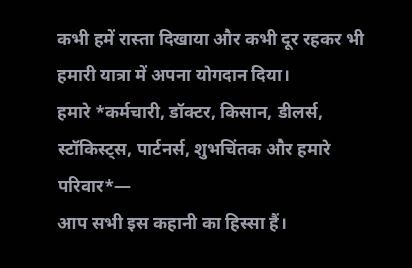कभी हमें रास्ता दिखाया और कभी दूर रहकर भी हमारी यात्रा में अपना योगदान दिया।
हमारे *कर्मचारी, डॉक्टर, किसान, डीलर्स, स्टॉकिस्ट्स, पार्टनर्स, शुभचिंतक और हमारे परिवार*—
आप सभी इस कहानी का हिस्सा हैं।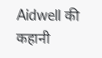Aidwell की कहानी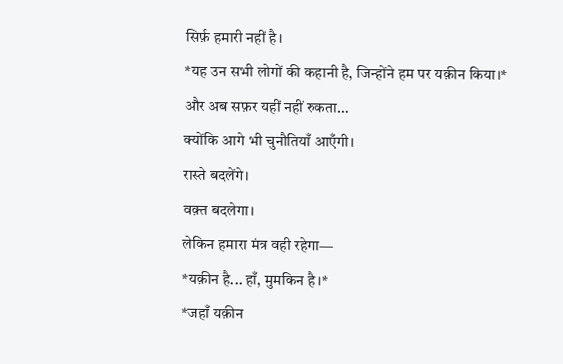सिर्फ़ हमारी नहीं है।
*यह उन सभी लोगों की कहानी है, जिन्होंने हम पर यक़ीन किया।*
और अब सफ़र यहीं नहीं रुकता…
क्योंकि आगे भी चुनौतियाँ आएँगी।
रास्ते बदलेंगे।
वक़्त बदलेगा।
लेकिन हमारा मंत्र वही रहेगा—
*यक़ीन है... हाँ, मुमकिन है।*
*जहाँ यक़ीन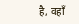है, वहाँ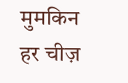मुमकिन हर चीज़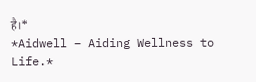है।*
*Aidwell – Aiding Wellness to Life.*